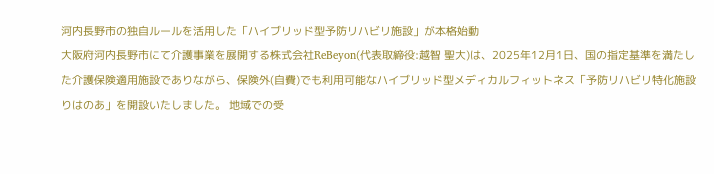河内長野市の独自ルールを活用した「ハイブリッド型予防リハビリ施設」が本格始動
大阪府河内長野市にて介護事業を展開する株式会社ReBeyon(代表取締役:越智 聖大)は、2025年12月1日、国の指定基準を満たした介護保険適用施設でありながら、保険外(自費)でも利用可能なハイブリッド型メディカルフィットネス「予防リハビリ特化施設 りはのあ」を開設いたしました。 地域での受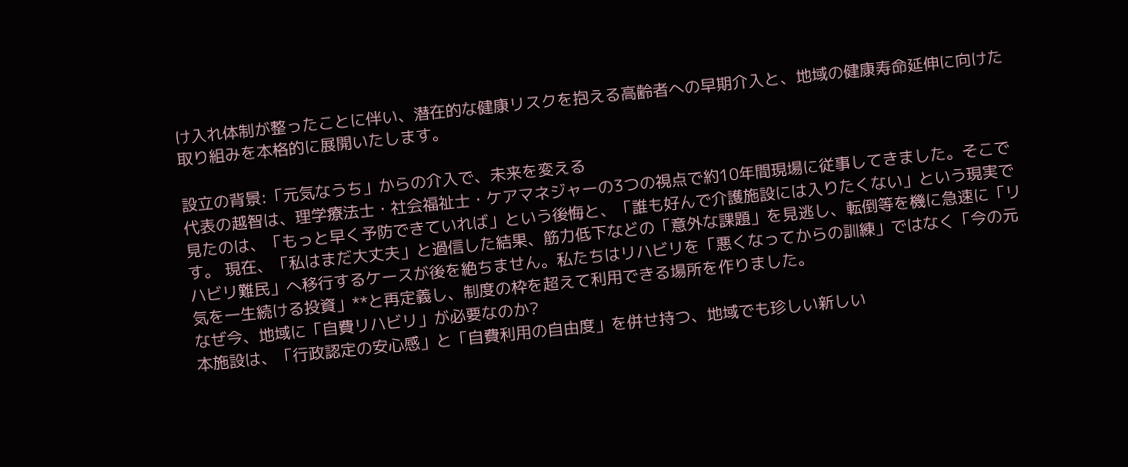け入れ体制が整ったことに伴い、潜在的な健康リスクを抱える高齢者への早期介入と、地域の健康寿命延伸に向けた取り組みを本格的に展開いたします。

設立の背景:「元気なうち」からの介入で、未来を変える
代表の越智は、理学療法士・社会福祉士・ケアマネジャーの3つの視点で約10年間現場に従事してきました。そこで見たのは、「もっと早く予防できていれば」という後悔と、「誰も好んで介護施設には入りたくない」という現実です。 現在、「私はまだ大丈夫」と過信した結果、筋力低下などの「意外な課題」を見逃し、転倒等を機に急速に「リハビリ難民」へ移行するケースが後を絶ちません。私たちはリハビリを「悪くなってからの訓練」ではなく「今の元気を一生続ける投資」**と再定義し、制度の枠を超えて利用できる場所を作りました。
なぜ今、地域に「自費リハビリ」が必要なのか?
本施設は、「行政認定の安心感」と「自費利用の自由度」を併せ持つ、地域でも珍しい新しい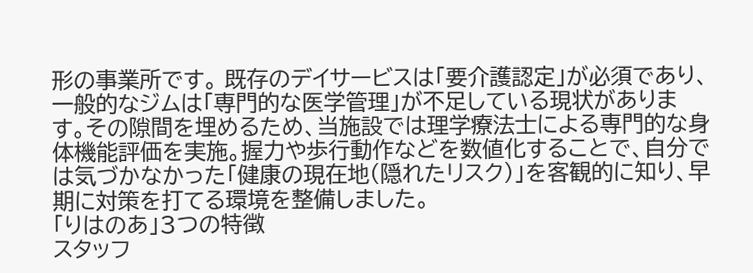形の事業所です。 既存のデイサービスは「要介護認定」が必須であり、一般的なジムは「専門的な医学管理」が不足している現状があります。その隙間を埋めるため、当施設では理学療法士による専門的な身体機能評価を実施。握力や歩行動作などを数値化することで、自分では気づかなかった「健康の現在地(隠れたリスク)」を客観的に知り、早期に対策を打てる環境を整備しました。
「りはのあ」3つの特徴
スタッフ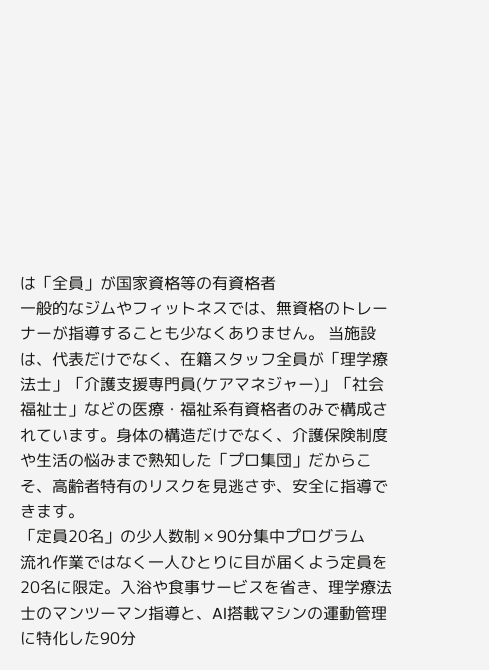は「全員」が国家資格等の有資格者
一般的なジムやフィットネスでは、無資格のトレーナーが指導することも少なくありません。 当施設は、代表だけでなく、在籍スタッフ全員が「理学療法士」「介護支援専門員(ケアマネジャー)」「社会福祉士」などの医療・福祉系有資格者のみで構成されています。身体の構造だけでなく、介護保険制度や生活の悩みまで熟知した「プロ集団」だからこそ、高齢者特有のリスクを見逃さず、安全に指導できます。
「定員20名」の少人数制 × 90分集中プログラム
流れ作業ではなく一人ひとりに目が届くよう定員を20名に限定。入浴や食事サービスを省き、理学療法士のマンツーマン指導と、AI搭載マシンの運動管理に特化した90分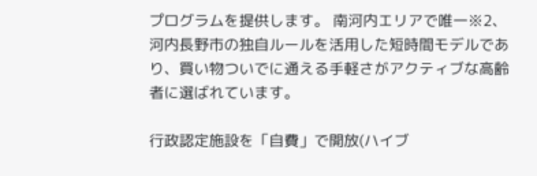プログラムを提供します。 南河内エリアで唯一※2、河内長野市の独自ルールを活用した短時間モデルであり、買い物ついでに通える手軽さがアクティブな高齢者に選ばれています。

行政認定施設を「自費」で開放(ハイブ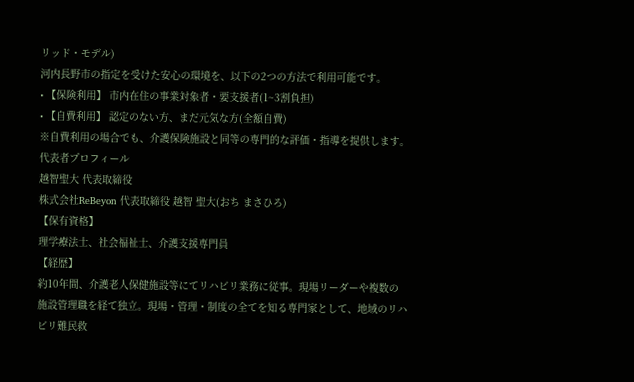リッド・モデル)
河内長野市の指定を受けた安心の環境を、以下の2つの方法で利用可能です。
• 【保険利用】 市内在住の事業対象者・要支援者(1~3割負担)
• 【自費利用】 認定のない方、まだ元気な方(全額自費)
※自費利用の場合でも、介護保険施設と同等の専門的な評価・指導を提供します。
代表者プロフィール
越智聖大 代表取締役
株式会社ReBeyon 代表取締役 越智 聖大(おち まさひろ)
【保有資格】
理学療法士、社会福祉士、介護支援専門員
【経歴】
約10年間、介護老人保健施設等にてリハビリ業務に従事。現場リーダーや複数の施設管理職を経て独立。現場・管理・制度の全てを知る専門家として、地域のリハビリ難民救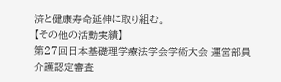済と健康寿命延伸に取り組む。
【その他の活動実績】
第27回日本基礎理学療法学会学術大会 運営部員
介護認定審査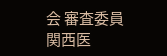会 審査委員
関西医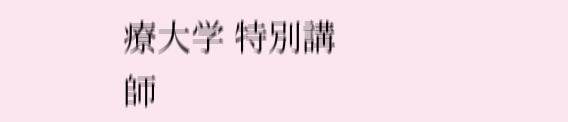療大学 特別講師